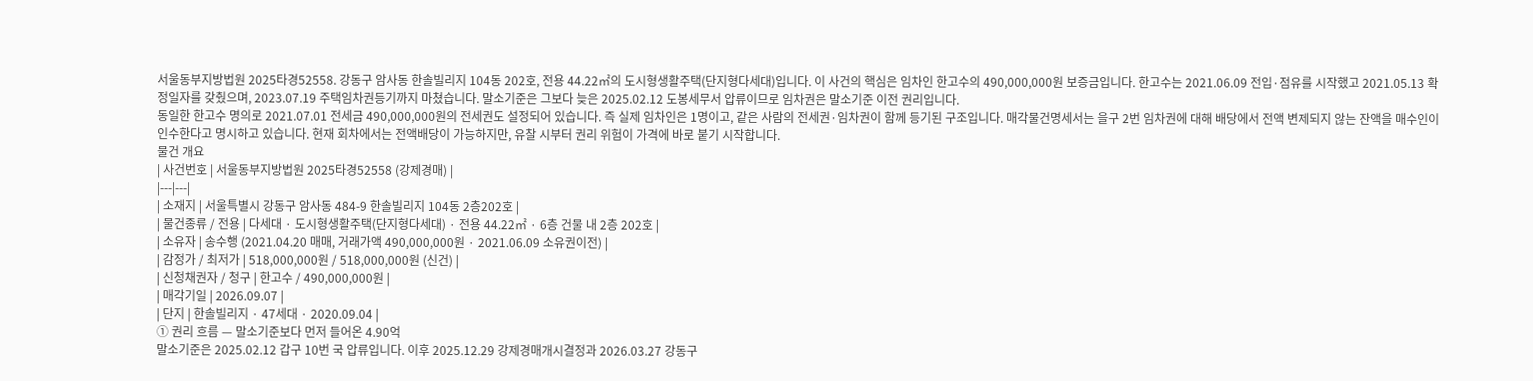서울동부지방법원 2025타경52558. 강동구 암사동 한솔빌리지 104동 202호, 전용 44.22㎡의 도시형생활주택(단지형다세대)입니다. 이 사건의 핵심은 임차인 한고수의 490,000,000원 보증금입니다. 한고수는 2021.06.09 전입·점유를 시작했고 2021.05.13 확정일자를 갖췄으며, 2023.07.19 주택임차권등기까지 마쳤습니다. 말소기준은 그보다 늦은 2025.02.12 도봉세무서 압류이므로 임차권은 말소기준 이전 권리입니다.
동일한 한고수 명의로 2021.07.01 전세금 490,000,000원의 전세권도 설정되어 있습니다. 즉 실제 임차인은 1명이고, 같은 사람의 전세권·임차권이 함께 등기된 구조입니다. 매각물건명세서는 을구 2번 임차권에 대해 배당에서 전액 변제되지 않는 잔액을 매수인이 인수한다고 명시하고 있습니다. 현재 회차에서는 전액배당이 가능하지만, 유찰 시부터 권리 위험이 가격에 바로 붙기 시작합니다.
물건 개요
| 사건번호 | 서울동부지방법원 2025타경52558 (강제경매) |
|---|---|
| 소재지 | 서울특별시 강동구 암사동 484-9 한솔빌리지 104동 2층202호 |
| 물건종류 / 전용 | 다세대 · 도시형생활주택(단지형다세대) · 전용 44.22㎡ · 6층 건물 내 2층 202호 |
| 소유자 | 송수행 (2021.04.20 매매, 거래가액 490,000,000원 · 2021.06.09 소유권이전) |
| 감정가 / 최저가 | 518,000,000원 / 518,000,000원 (신건) |
| 신청채권자 / 청구 | 한고수 / 490,000,000원 |
| 매각기일 | 2026.09.07 |
| 단지 | 한솔빌리지 · 47세대 · 2020.09.04 |
① 권리 흐름 — 말소기준보다 먼저 들어온 4.90억
말소기준은 2025.02.12 갑구 10번 국 압류입니다. 이후 2025.12.29 강제경매개시결정과 2026.03.27 강동구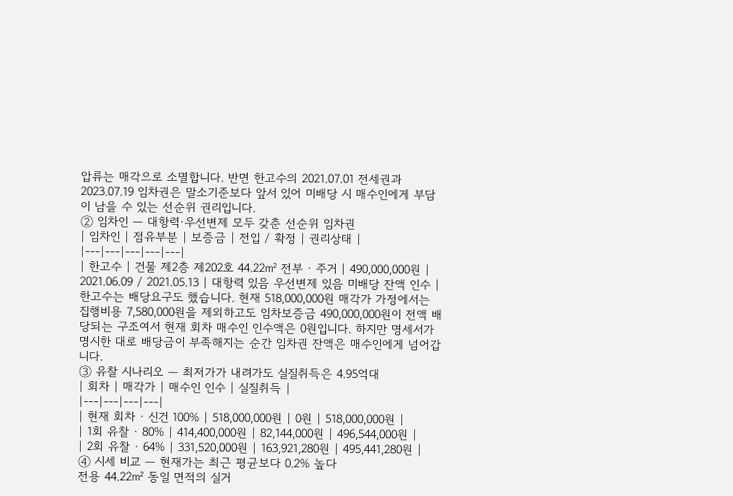압류는 매각으로 소멸합니다. 반면 한고수의 2021.07.01 전세권과 2023.07.19 임차권은 말소기준보다 앞서 있어 미배당 시 매수인에게 부담이 남을 수 있는 선순위 권리입니다.
② 임차인 — 대항력·우선변제 모두 갖춘 선순위 임차권
| 임차인 | 점유부분 | 보증금 | 전입 / 확정 | 권리상태 |
|---|---|---|---|---|
| 한고수 | 건물 제2층 제202호 44.22㎡ 전부 · 주거 | 490,000,000원 | 2021.06.09 / 2021.05.13 | 대항력 있음 우선변제 있음 미배당 잔액 인수 |
한고수는 배당요구도 했습니다. 현재 518,000,000원 매각가 가정에서는 집행비용 7,580,000원을 제외하고도 임차보증금 490,000,000원이 전액 배당되는 구조여서 현재 회차 매수인 인수액은 0원입니다. 하지만 명세서가 명시한 대로 배당금이 부족해지는 순간 임차권 잔액은 매수인에게 넘어갑니다.
③ 유찰 시나리오 — 최저가가 내려가도 실질취득은 4.95억대
| 회차 | 매각가 | 매수인 인수 | 실질취득 |
|---|---|---|---|
| 현재 회차 · 신건 100% | 518,000,000원 | 0원 | 518,000,000원 |
| 1회 유찰 · 80% | 414,400,000원 | 82,144,000원 | 496,544,000원 |
| 2회 유찰 · 64% | 331,520,000원 | 163,921,280원 | 495,441,280원 |
④ 시세 비교 — 현재가는 최근 평균보다 0.2% 높다
전용 44.22㎡ 동일 면적의 실거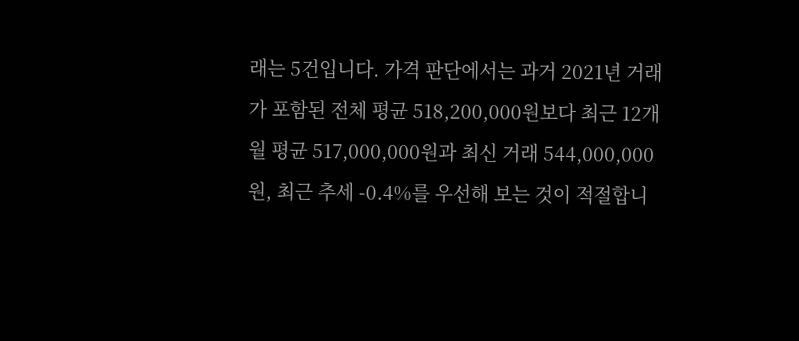래는 5건입니다. 가격 판단에서는 과거 2021년 거래가 포함된 전체 평균 518,200,000원보다 최근 12개월 평균 517,000,000원과 최신 거래 544,000,000원, 최근 추세 -0.4%를 우선해 보는 것이 적절합니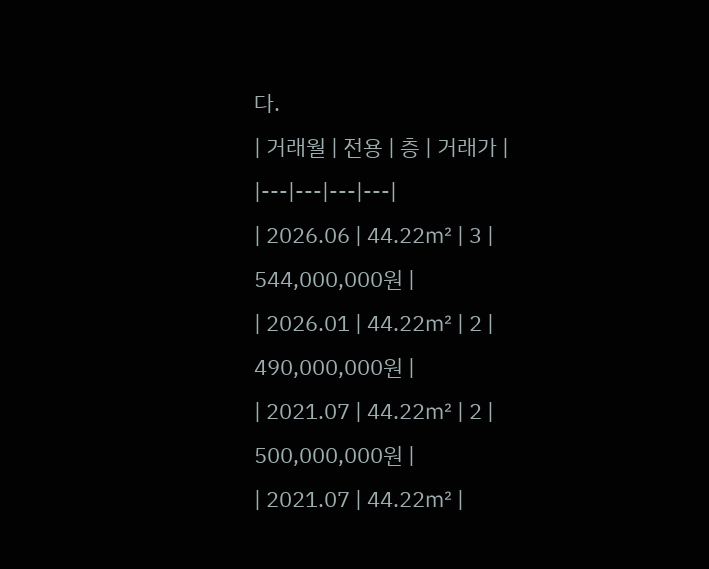다.
| 거래월 | 전용 | 층 | 거래가 |
|---|---|---|---|
| 2026.06 | 44.22㎡ | 3 | 544,000,000원 |
| 2026.01 | 44.22㎡ | 2 | 490,000,000원 |
| 2021.07 | 44.22㎡ | 2 | 500,000,000원 |
| 2021.07 | 44.22㎡ |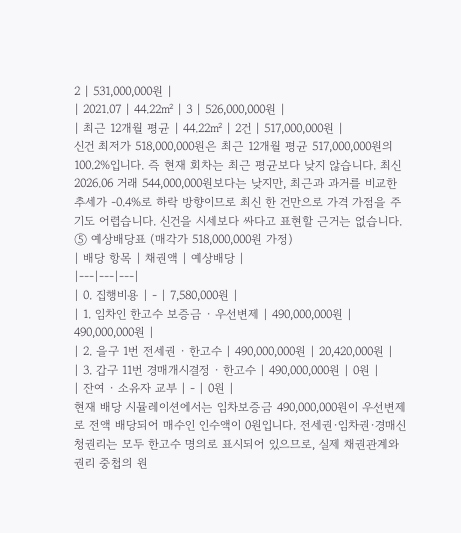2 | 531,000,000원 |
| 2021.07 | 44.22㎡ | 3 | 526,000,000원 |
| 최근 12개월 평균 | 44.22㎡ | 2건 | 517,000,000원 |
신건 최저가 518,000,000원은 최근 12개월 평균 517,000,000원의 100.2%입니다. 즉 현재 회차는 최근 평균보다 낮지 않습니다. 최신 2026.06 거래 544,000,000원보다는 낮지만, 최근과 과거를 비교한 추세가 -0.4%로 하락 방향이므로 최신 한 건만으로 가격 가점을 주기도 어렵습니다. 신건을 시세보다 싸다고 표현할 근거는 없습니다.
⑤ 예상배당표 (매각가 518,000,000원 가정)
| 배당 항목 | 채권액 | 예상배당 |
|---|---|---|
| 0. 집행비용 | - | 7,580,000원 |
| 1. 임차인 한고수 보증금 · 우선변제 | 490,000,000원 | 490,000,000원 |
| 2. 을구 1번 전세권 · 한고수 | 490,000,000원 | 20,420,000원 |
| 3. 갑구 11번 경매개시결정 · 한고수 | 490,000,000원 | 0원 |
| 잔여 · 소유자 교부 | - | 0원 |
현재 배당 시뮬레이션에서는 임차보증금 490,000,000원이 우선변제로 전액 배당되어 매수인 인수액이 0원입니다. 전세권·임차권·경매신청권리는 모두 한고수 명의로 표시되어 있으므로, 실제 채권관계와 권리 중첩의 원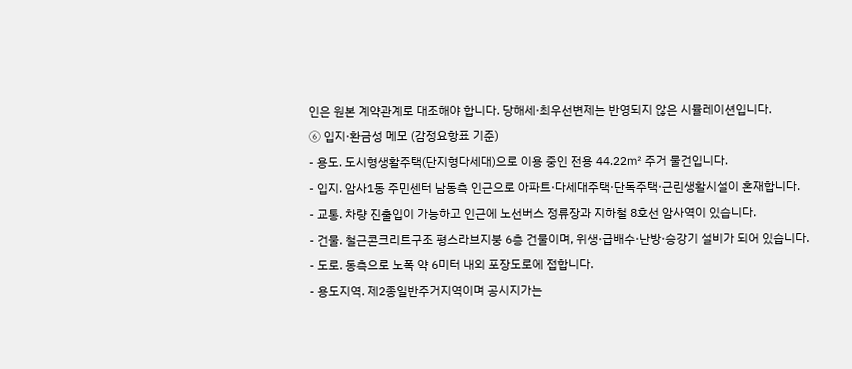인은 원본 계약관계로 대조해야 합니다. 당해세·최우선변제는 반영되지 않은 시뮬레이션입니다.
⑥ 입지·환금성 메모 (감정요항표 기준)
- 용도. 도시형생활주택(단지형다세대)으로 이용 중인 전용 44.22㎡ 주거 물건입니다.
- 입지. 암사1동 주민센터 남동측 인근으로 아파트·다세대주택·단독주택·근린생활시설이 혼재합니다.
- 교통. 차량 진출입이 가능하고 인근에 노선버스 정류장과 지하철 8호선 암사역이 있습니다.
- 건물. 철근콘크리트구조 평스라브지붕 6층 건물이며, 위생·급배수·난방·승강기 설비가 되어 있습니다.
- 도로. 동측으로 노폭 약 6미터 내외 포장도로에 접합니다.
- 용도지역. 제2종일반주거지역이며 공시지가는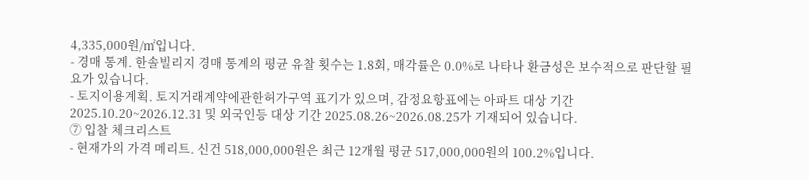4,335,000원/㎡입니다.
- 경매 통계. 한솔빌리지 경매 통계의 평균 유찰 횟수는 1.8회, 매각률은 0.0%로 나타나 환금성은 보수적으로 판단할 필요가 있습니다.
- 토지이용계획. 토지거래계약에관한허가구역 표기가 있으며, 감정요항표에는 아파트 대상 기간 2025.10.20~2026.12.31 및 외국인등 대상 기간 2025.08.26~2026.08.25가 기재되어 있습니다.
⑦ 입찰 체크리스트
- 현재가의 가격 메리트. 신건 518,000,000원은 최근 12개월 평균 517,000,000원의 100.2%입니다.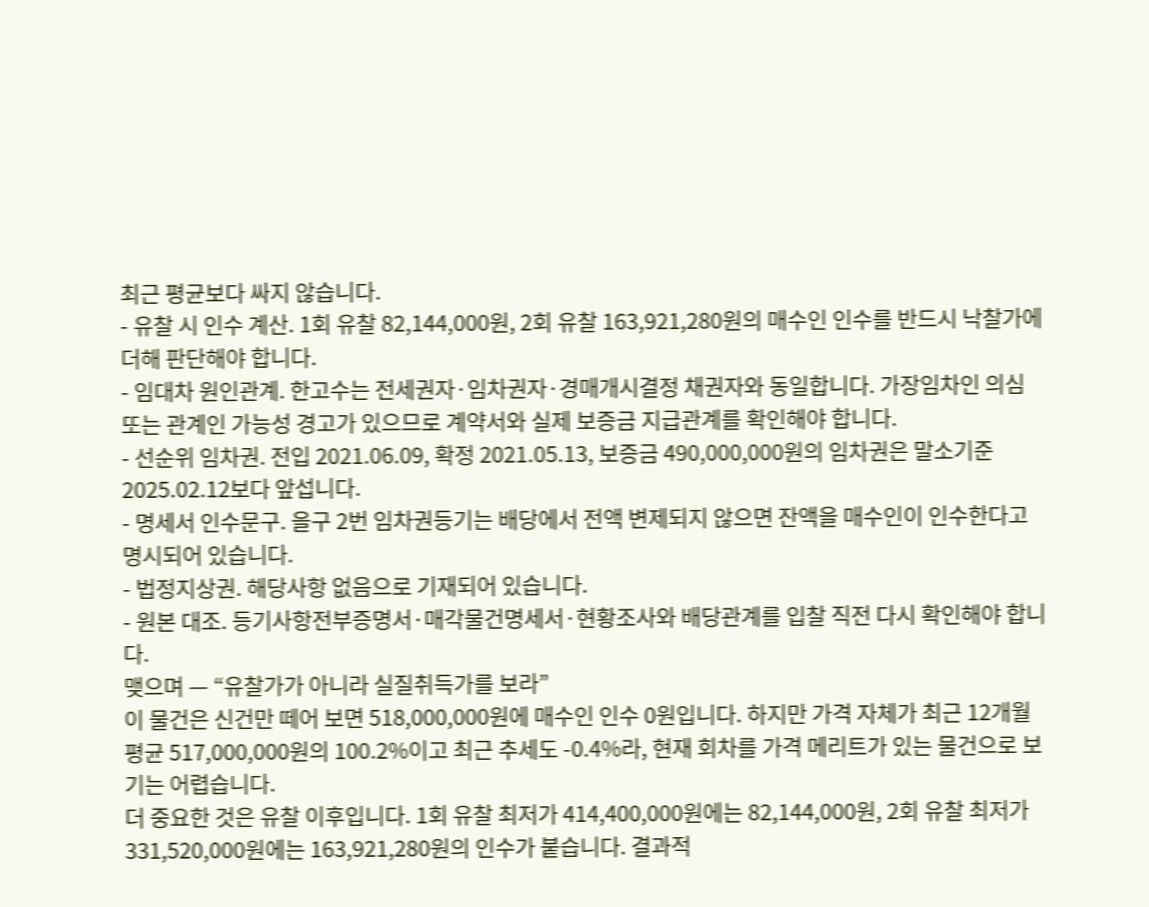최근 평균보다 싸지 않습니다.
- 유찰 시 인수 계산. 1회 유찰 82,144,000원, 2회 유찰 163,921,280원의 매수인 인수를 반드시 낙찰가에 더해 판단해야 합니다.
- 임대차 원인관계. 한고수는 전세권자·임차권자·경매개시결정 채권자와 동일합니다. 가장임차인 의심 또는 관계인 가능성 경고가 있으므로 계약서와 실제 보증금 지급관계를 확인해야 합니다.
- 선순위 임차권. 전입 2021.06.09, 확정 2021.05.13, 보증금 490,000,000원의 임차권은 말소기준 2025.02.12보다 앞섭니다.
- 명세서 인수문구. 을구 2번 임차권등기는 배당에서 전액 변제되지 않으면 잔액을 매수인이 인수한다고 명시되어 있습니다.
- 법정지상권. 해당사항 없음으로 기재되어 있습니다.
- 원본 대조. 등기사항전부증명서·매각물건명세서·현황조사와 배당관계를 입찰 직전 다시 확인해야 합니다.
맺으며 — “유찰가가 아니라 실질취득가를 보라”
이 물건은 신건만 떼어 보면 518,000,000원에 매수인 인수 0원입니다. 하지만 가격 자체가 최근 12개월 평균 517,000,000원의 100.2%이고 최근 추세도 -0.4%라, 현재 회차를 가격 메리트가 있는 물건으로 보기는 어렵습니다.
더 중요한 것은 유찰 이후입니다. 1회 유찰 최저가 414,400,000원에는 82,144,000원, 2회 유찰 최저가 331,520,000원에는 163,921,280원의 인수가 붙습니다. 결과적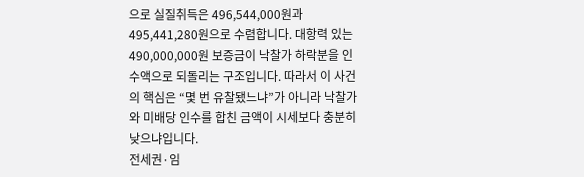으로 실질취득은 496,544,000원과 495,441,280원으로 수렴합니다. 대항력 있는 490,000,000원 보증금이 낙찰가 하락분을 인수액으로 되돌리는 구조입니다. 따라서 이 사건의 핵심은 “몇 번 유찰됐느냐”가 아니라 낙찰가와 미배당 인수를 합친 금액이 시세보다 충분히 낮으냐입니다.
전세권·임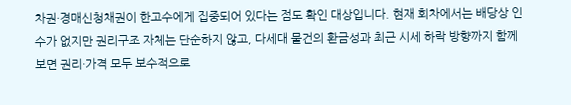차권·경매신청채권이 한고수에게 집중되어 있다는 점도 확인 대상입니다. 현재 회차에서는 배당상 인수가 없지만 권리구조 자체는 단순하지 않고, 다세대 물건의 환금성과 최근 시세 하락 방향까지 함께 보면 권리·가격 모두 보수적으로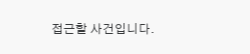접근할 사건입니다.